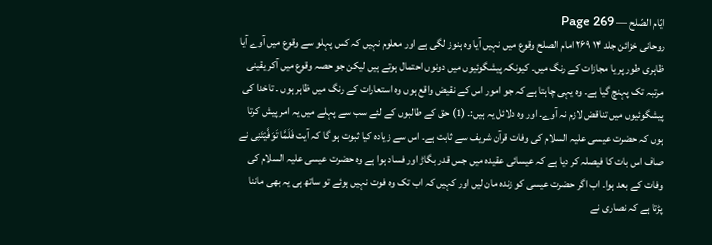ایّام الصّلح — Page 269
روحانی خزائن جلد ۱۴ ۲۶۹ امام الصلح وقوع میں نہیں آیا وہ ہنوز لگی ہے اور معلوم نہیں کہ کس پہلو سے وقوع میں آوے آیا ظاہری طور پر یا مجازات کے رنگ میں۔ کیونکہ پیشگوئیوں میں دونوں احتمال ہوتے ہیں لیکن جو حصہ وقوع میں آکر یقینی مرتبہ تک پہنچ گیا ہے۔ وہ یہی چاہتا ہے کہ جو امور اس کے نقیض واقع ہوں وہ استعارات کے رنگ میں ظاہر ہوں ۔ تاخدا کی پیشگوئیوں میں تناقض لازم نہ آوے۔ اور وہ دلائل یہ ہیں:۔ (1) حق کے طالبوں کے لئے سب سے پہلے میں یہ امر پیش کرتا ہوں کہ حضرت عیسی علیہ السلام کی وفات قرآن شریف سے ثابت ہے۔ اس سے زیادہ کیا ثبوت ہو گا کہ آیت فَلَمَّا تَوَفَّيْتَنِى نے صاف اس بات کا فیصلہ کر دیا ہے کہ عیسائی عقیدہ میں جس قدر بگاڑ اور فساد ہوا ہے وہ حضرت عیسی علیہ السلام کی وفات کے بعد ہوا۔ اب اگر حضرت عیسی کو زندہ مان لیں اور کہیں کہ اب تک وہ فوت نہیں ہوئے تو ساتھ ہی یہ بھی ماننا پڑتا ہے کہ نصاری نے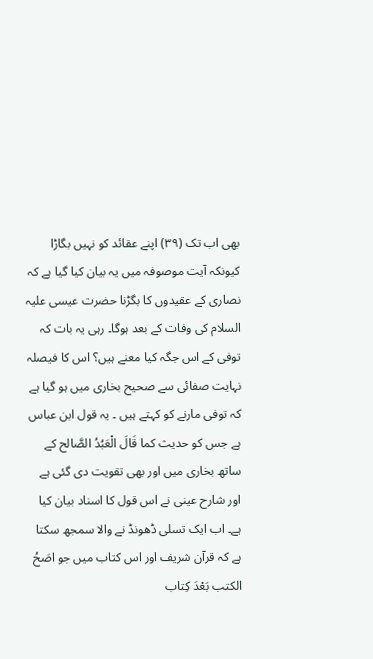بھی اب تک (۳۹) اپنے عقائد کو نہیں بگاڑا کیونکہ آیت موصوفہ میں یہ بیان کیا گیا ہے کہ نصاری کے عقیدوں کا بگڑنا حضرت عیسی علیہ السلام کی وفات کے بعد ہوگا۔ رہی یہ بات کہ توفی کے اس جگہ کیا معنے ہیں؟ اس کا فیصلہ نہایت صفائی سے صحیح بخاری میں ہو گیا ہے کہ توفی مارنے کو کہتے ہیں ۔ یہ قول ابن عباس ہے جس کو حدیث كما قَالَ الْعَبُدُ الصَّالح کے ساتھ بخاری میں اور بھی تقویت دی گئی ہے اور شارح عینی نے اس قول کا اسناد بیان کیا ہے۔ اب ایک تسلی ڈھونڈ نے والا سمجھ سکتا ہے کہ قرآن شریف اور اس کتاب میں جو اصَحُ الكتب بَعْدَ كِتاب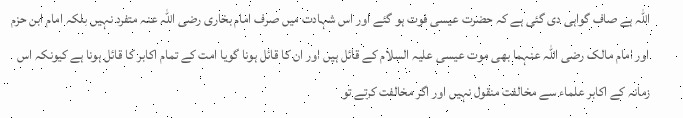اللہ ہے صاف گواہی دی گئی ہے کہ حضرت عیسی فوت ہو گئے اور اس شہادت میں صرف امام بخاری رضی اللہ عنہ متفرد نہیں بلکہ امام ابن حزم اور امام مالک رضی اللہ عنہما بھی موت عیسی علیہ السلام کے قائل ہیں اور ان کا قائل ہونا گویا امت کے تمام اکابر کا قائل ہونا ہے کیونکہ اس زمانہ کے اکابر علماء سے مخالفت منقول نہیں اور اگر مخالفت کرتے تو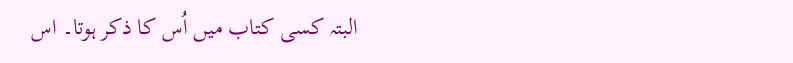البتہ کسی کتاب میں اُس کا ذکر ہوتا۔ اس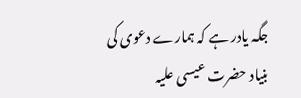جگہ یادر ہے کہ ہمارے دعوی کی بنیاد حضرت عیسی علیہ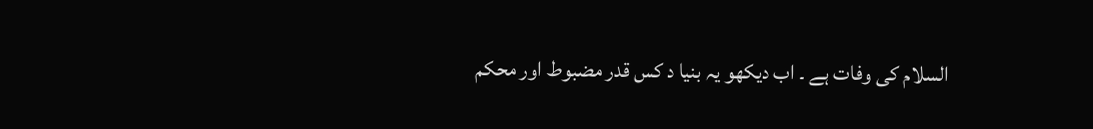السلام کی وفات ہے ۔ اب دیکھو یہ بنیا د کس قدر مضبوط اور محکم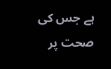ہے جس کی صحت پر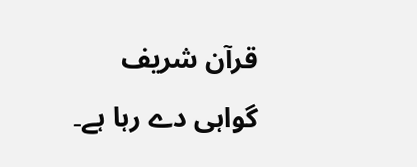قرآن شریف گواہی دے رہا ہے۔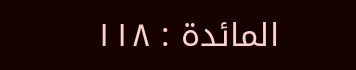المائدة : ١١٨